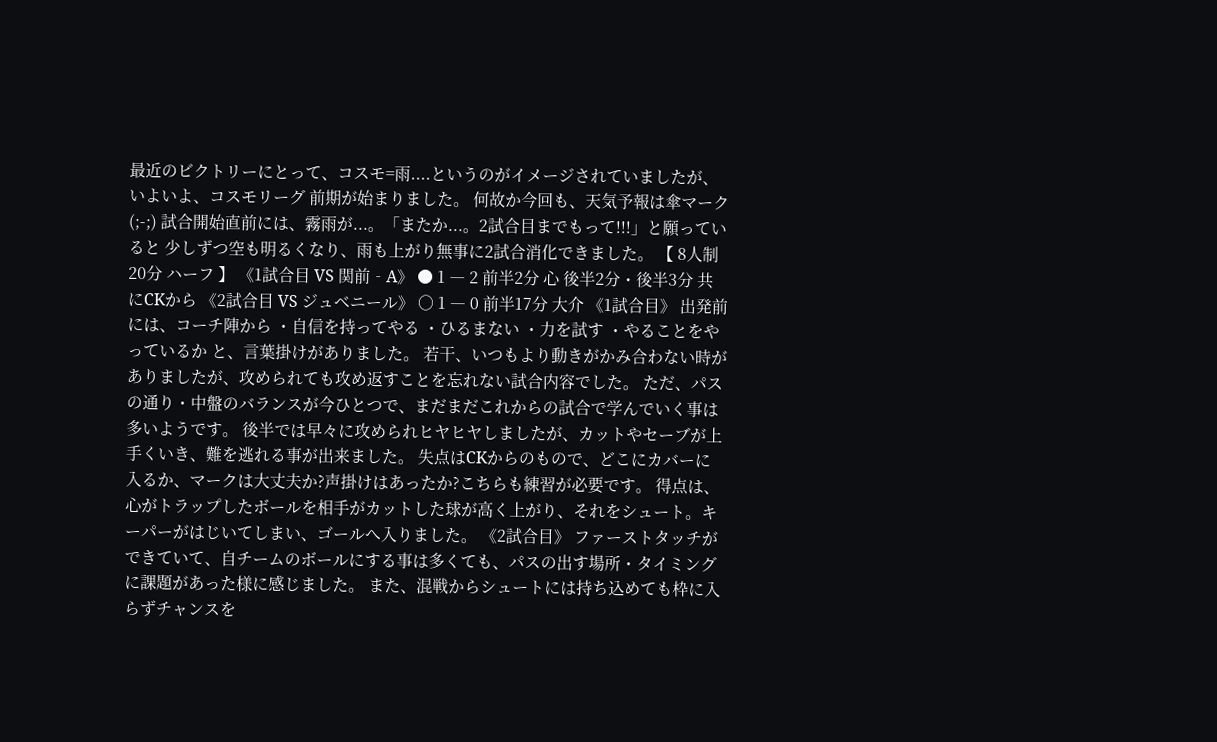最近のビクトリーにとって、コスモ=雨....というのがイメージされていましたが、 いよいよ、コスモリーグ 前期が始まりました。 何故か今回も、天気予報は傘マーク(;-;) 試合開始直前には、霧雨が...。「またか...。2試合目までもって!!!」と願っていると 少しずつ空も明るくなり、雨も上がり無事に2試合消化できました。 【 8人制 20分 ハーフ 】 《1試合目 VS 関前‐A》 ● 1 ― 2 前半2分 心 後半2分・後半3分 共にCKから 《2試合目 VS ジュベニール》 ○ 1 ― 0 前半17分 大介 《1試合目》 出発前には、コーチ陣から ・自信を持ってやる ・ひるまない ・力を試す ・やることをやっているか と、言葉掛けがありました。 若干、いつもより動きがかみ合わない時がありましたが、攻められても攻め返すことを忘れない試合内容でした。 ただ、パスの通り・中盤のバランスが今ひとつで、まだまだこれからの試合で学んでいく事は多いようです。 後半では早々に攻められヒヤヒヤしましたが、カットやセーブが上手くいき、難を逃れる事が出来ました。 失点はCKからのもので、どこにカバーに入るか、マークは大丈夫か?声掛けはあったか?こちらも練習が必要です。 得点は、心がトラップしたボールを相手がカットした球が高く上がり、それをシュート。キーパーがはじいてしまい、ゴールへ入りました。 《2試合目》 ファーストタッチができていて、自チームのボールにする事は多くても、パスの出す場所・タイミングに課題があった様に感じました。 また、混戦からシュートには持ち込めても枠に入らずチャンスを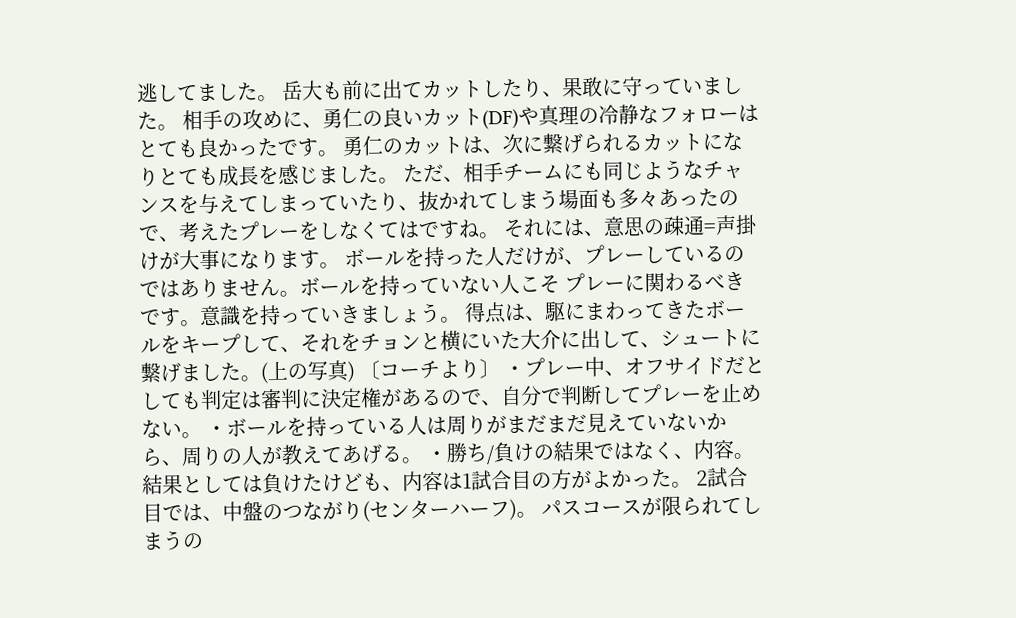逃してました。 岳大も前に出てカットしたり、果敢に守っていました。 相手の攻めに、勇仁の良いカット(DF)や真理の冷静なフォローはとても良かったです。 勇仁のカットは、次に繋げられるカットになりとても成長を感じました。 ただ、相手チームにも同じようなチャンスを与えてしまっていたり、抜かれてしまう場面も多々あったので、考えたプレーをしなくてはですね。 それには、意思の疎通=声掛けが大事になります。 ボールを持った人だけが、プレーしているのではありません。ボールを持っていない人こそ プレーに関わるべきです。意識を持っていきましょう。 得点は、駆にまわってきたボールをキープして、それをチョンと横にいた大介に出して、シュートに繋げました。(上の写真) 〔コーチより〕 ・プレー中、オフサイドだとしても判定は審判に決定権があるので、自分で判断してプレーを止めない。 ・ボールを持っている人は周りがまだまだ見えていないから、周りの人が教えてあげる。 ・勝ち/負けの結果ではなく、内容。 結果としては負けたけども、内容は1試合目の方がよかった。 2試合目では、中盤のつながり(センターハーフ)。 パスコースが限られてしまうの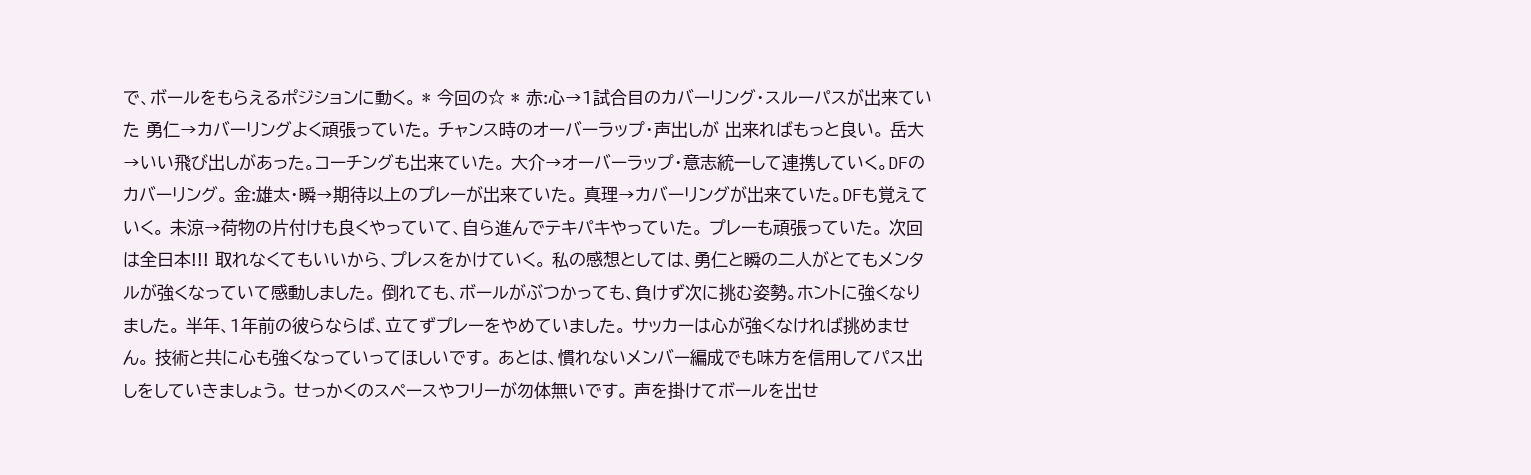で、ボールをもらえるポジションに動く。 * 今回の☆ * 赤:心→1試合目のカバーリング・スルーパスが出来ていた 勇仁→カバーリングよく頑張っていた。 チャンス時のオーバーラップ・声出しが 出来ればもっと良い。 岳大→いい飛び出しがあった。コーチングも出来ていた。 大介→オーバーラップ・意志統一して連携していく。DFのカバーリング。 金:雄太・瞬→期待以上のプレーが出来ていた。 真理→カバーリングが出来ていた。DFも覚えていく。 未涼→荷物の片付けも良くやっていて、自ら進んでテキパキやっていた。 プレーも頑張っていた。 次回は全日本!!! 取れなくてもいいから、プレスをかけていく。 私の感想としては、勇仁と瞬の二人がとてもメンタルが強くなっていて感動しました。 倒れても、ボールがぶつかっても、負けず次に挑む姿勢。ホントに強くなりました。 半年、1年前の彼らならば、立てずプレーをやめていました。 サッカーは心が強くなければ挑めません。 技術と共に心も強くなっていってほしいです。 あとは、慣れないメンバー編成でも味方を信用してパス出しをしていきましょう。 せっかくのスペースやフリーが勿体無いです。 声を掛けてボールを出せ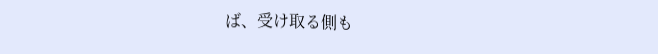ば、受け取る側も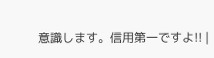意識します。信用第一ですよ!! |